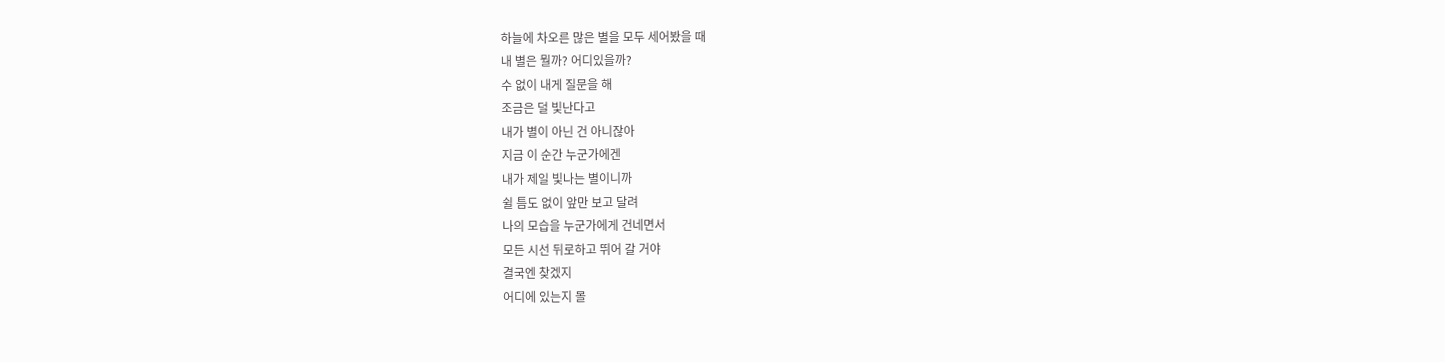하늘에 차오른 많은 별을 모두 세어봤을 때
내 별은 뭘까? 어디있을까?
수 없이 내게 질문을 해
조금은 덜 빛난다고
내가 별이 아닌 건 아니잖아
지금 이 순간 누군가에겐
내가 제일 빛나는 별이니까
쉴 틈도 없이 앞만 보고 달려
나의 모습을 누군가에게 건네면서
모든 시선 뒤로하고 뛰어 갈 거야
결국엔 찾겠지
어디에 있는지 몰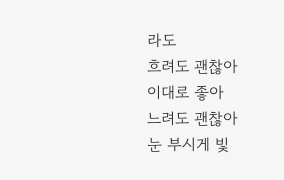라도
흐려도 괜찮아
이대로 좋아
느려도 괜찮아
눈 부시게 빛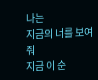나는
지금의 너를 보여줘
지금 이 순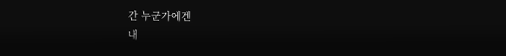간 누군가에겐
내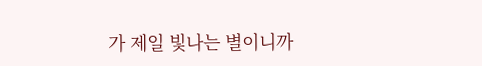가 제일 빛나는 별이니까